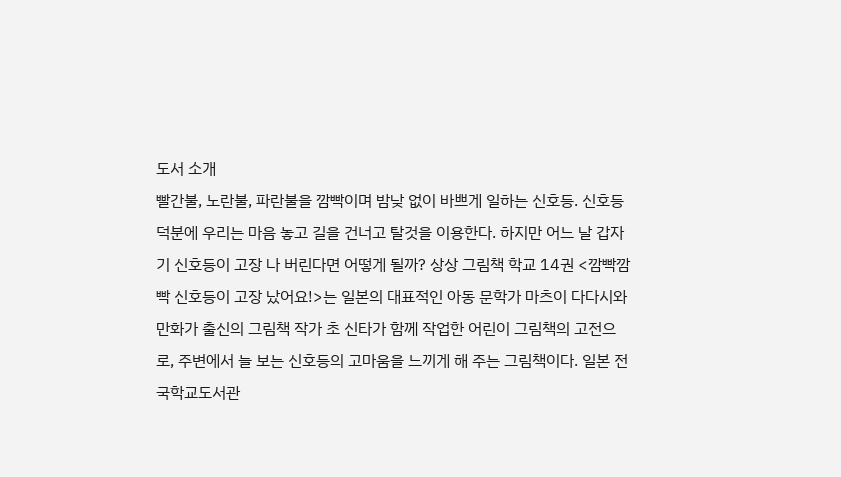도서 소개
빨간불, 노란불, 파란불을 깜빡이며 밤낮 없이 바쁘게 일하는 신호등. 신호등 덕분에 우리는 마음 놓고 길을 건너고 탈것을 이용한다. 하지만 어느 날 갑자기 신호등이 고장 나 버린다면 어떻게 될까? 상상 그림책 학교 14권 <깜빡깜빡 신호등이 고장 났어요!>는 일본의 대표적인 아동 문학가 마츠이 다다시와 만화가 출신의 그림책 작가 초 신타가 함께 작업한 어린이 그림책의 고전으로, 주변에서 늘 보는 신호등의 고마움을 느끼게 해 주는 그림책이다. 일본 전국학교도서관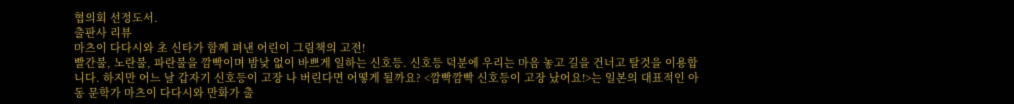협의회 선정도서.
출판사 리뷰
마츠이 다다시와 초 신타가 함께 펴낸 어린이 그림책의 고전!
빨간불, 노란불, 파란불을 깜빡이며 밤낮 없이 바쁘게 일하는 신호등. 신호등 덕분에 우리는 마음 놓고 길을 건너고 탈것을 이용합니다. 하지만 어느 날 갑자기 신호등이 고장 나 버린다면 어떻게 될까요? <깜빡깜빡 신호등이 고장 났어요!>는 일본의 대표적인 아동 문학가 마츠이 다다시와 만화가 출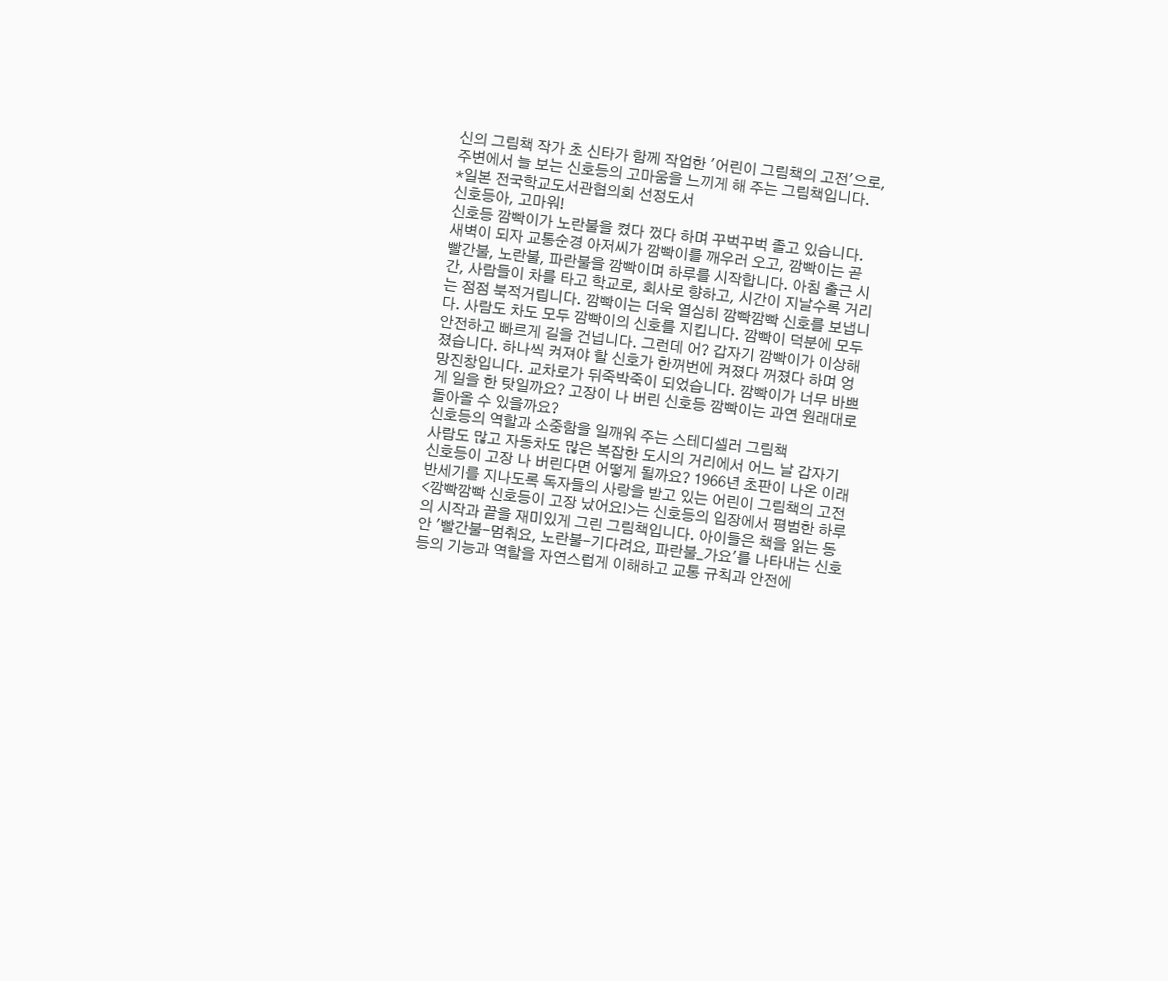신의 그림책 작가 초 신타가 함께 작업한 '어린이 그림책의 고전'으로, 주변에서 늘 보는 신호등의 고마움을 느끼게 해 주는 그림책입니다.
*일본 전국학교도서관협의회 선정도서
신호등아, 고마워!
신호등 깜빡이가 노란불을 켰다 껐다 하며 꾸벅꾸벅 졸고 있습니다. 새벽이 되자 교통순경 아저씨가 깜빡이를 깨우러 오고, 깜빡이는 곧 빨간불, 노란불, 파란불을 깜빡이며 하루를 시작합니다. 아침 출근 시간, 사람들이 차를 타고 학교로, 회사로 향하고, 시간이 지날수록 거리는 점점 북적거립니다. 깜빡이는 더욱 열심히 깜빡깜빡 신호를 보냅니다. 사람도 차도 모두 깜빡이의 신호를 지킵니다. 깜빡이 덕분에 모두 안전하고 빠르게 길을 건넙니다. 그런데 어? 갑자기 깜빡이가 이상해졌습니다. 하나씩 켜져야 할 신호가 한꺼번에 켜졌다 꺼졌다 하며 엉망진창입니다. 교차로가 뒤죽박죽이 되었습니다. 깜빡이가 너무 바쁘게 일을 한 탓일까요? 고장이 나 버린 신호등 깜빡이는 과연 원래대로 돌아올 수 있을까요?
신호등의 역할과 소중함을 일깨워 주는 스테디셀러 그림책
사람도 많고 자동차도 많은 복잡한 도시의 거리에서 어느 날 갑자기 신호등이 고장 나 버린다면 어떻게 될까요? 1966년 초판이 나온 이래 반세기를 지나도록 독자들의 사랑을 받고 있는 어린이 그림책의 고전 <깜빡깜빡 신호등이 고장 났어요!>는 신호등의 입장에서 평범한 하루의 시작과 끝을 재미있게 그린 그림책입니다. 아이들은 책을 읽는 동안 '빨간불-멈춰요, 노란불-기다려요, 파란불_가요'를 나타내는 신호등의 기능과 역할을 자연스럽게 이해하고 교통 규칙과 안전에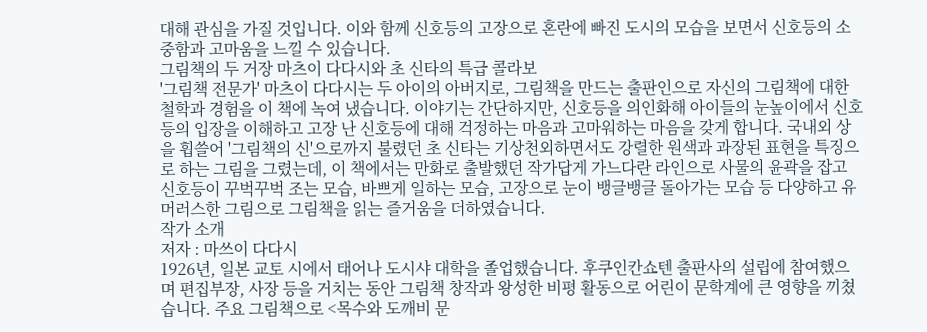대해 관심을 가질 것입니다. 이와 함께 신호등의 고장으로 혼란에 빠진 도시의 모습을 보면서 신호등의 소중함과 고마움을 느낄 수 있습니다.
그림책의 두 거장 마츠이 다다시와 초 신타의 특급 콜라보
'그림책 전문가' 마츠이 다다시는 두 아이의 아버지로, 그림책을 만드는 출판인으로 자신의 그림책에 대한 철학과 경험을 이 책에 녹여 냈습니다. 이야기는 간단하지만, 신호등을 의인화해 아이들의 눈높이에서 신호등의 입장을 이해하고 고장 난 신호등에 대해 걱정하는 마음과 고마워하는 마음을 갖게 합니다. 국내외 상을 휩쓸어 '그림책의 신'으로까지 불렸던 초 신타는 기상천외하면서도 강렬한 원색과 과장된 표현을 특징으로 하는 그림을 그렸는데, 이 책에서는 만화로 출발했던 작가답게 가느다란 라인으로 사물의 윤곽을 잡고 신호등이 꾸벅꾸벅 조는 모습, 바쁘게 일하는 모습, 고장으로 눈이 뱅글뱅글 돌아가는 모습 등 다양하고 유머러스한 그림으로 그림책을 읽는 즐거움을 더하였습니다.
작가 소개
저자 : 마쓰이 다다시
1926년, 일본 교토 시에서 태어나 도시샤 대학을 졸업했습니다. 후쿠인칸쇼텐 출판사의 설립에 참여했으며 편집부장, 사장 등을 거치는 동안 그림책 창작과 왕성한 비평 활동으로 어린이 문학계에 큰 영향을 끼쳤습니다. 주요 그림책으로 <목수와 도깨비 문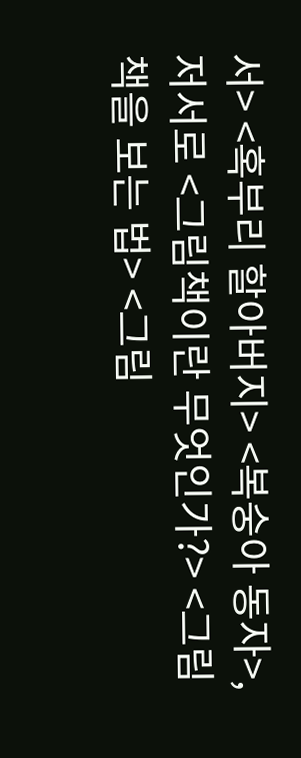서> <혹부리 할아버지> <복숭아 동자>, 저서로 <그림책이란 무엇인가?> <그림책을 보는 법> <그림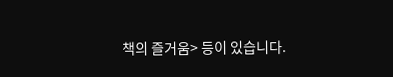책의 즐거움> 등이 있습니다.